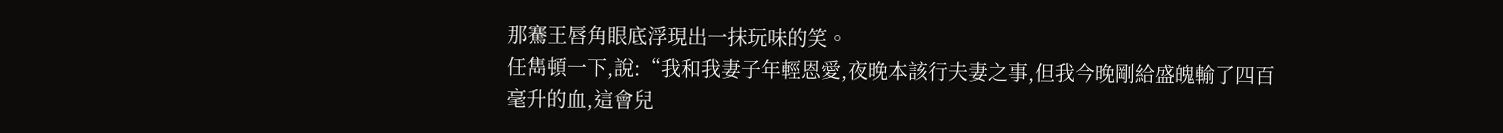那騫王唇角眼底浮現出一抹玩味的笑。
任雋頓一下,說:“我和我妻子年輕恩愛,夜晚本該行夫妻之事,但我今晚剛給盛魄輸了四百毫升的血,這會兒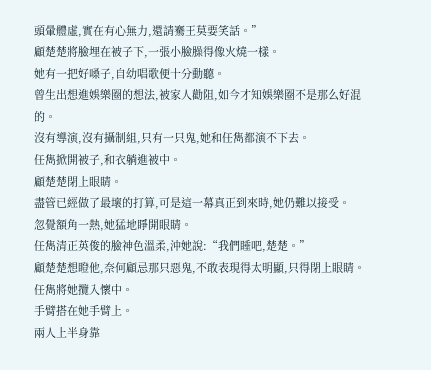頭暈體虛,實在有心無力,還請騫王莫要笑話。”
顧楚楚將臉埋在被子下,一張小臉臊得像火燒一樣。
她有一把好嗓子,自幼唱歌便十分動聽。
曾生出想進娛樂圈的想法,被家人勸阻,如今才知娛樂圈不是那么好混的。
沒有導演,沒有攝制組,只有一只鬼,她和任雋都演不下去。
任雋掀開被子,和衣躺進被中。
顧楚楚閉上眼睛。
盡管已經做了最壞的打算,可是這一幕真正到來時,她仍難以接受。
忽覺額角一熱,她猛地睜開眼睛。
任雋清正英俊的臉神色溫柔,沖她說:“我們睡吧,楚楚。”
顧楚楚想瞪他,奈何顧忌那只惡鬼,不敢表現得太明顯,只得閉上眼睛。
任雋將她攬入懷中。
手臂搭在她手臂上。
兩人上半身靠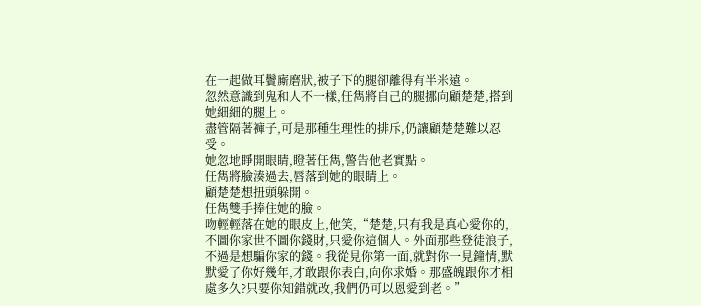在一起做耳鬢廝磨狀,被子下的腿卻離得有半米遠。
忽然意識到鬼和人不一樣,任雋將自己的腿挪向顧楚楚,搭到她細細的腿上。
盡管隔著褲子,可是那種生理性的排斥,仍讓顧楚楚難以忍受。
她忽地睜開眼睛,瞪著任雋,警告他老實點。
任雋將臉湊過去,唇落到她的眼睛上。
顧楚楚想扭頭躲開。
任雋雙手捧住她的臉。
吻輕輕落在她的眼皮上,他笑,“楚楚,只有我是真心愛你的,不圖你家世不圖你錢財,只愛你這個人。外面那些登徒浪子,不過是想騙你家的錢。我從見你第一面,就對你一見鐘情,默默愛了你好幾年,才敢跟你表白,向你求婚。那盛魄跟你才相處多久?只要你知錯就改,我們仍可以恩愛到老。”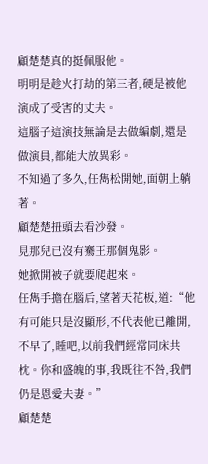顧楚楚真的挺佩服他。
明明是趁火打劫的第三者,硬是被他演成了受害的丈夫。
這腦子這演技無論是去做編劇,還是做演員,都能大放異彩。
不知過了多久,任雋松開她,面朝上躺著。
顧楚楚扭頭去看沙發。
見那兒已沒有騫王那個鬼影。
她掀開被子就要爬起來。
任雋手擔在腦后,望著天花板,道:“他有可能只是沒顯形,不代表他已離開,不早了,睡吧,以前我們經常同床共枕。你和盛魄的事,我既往不咎,我們仍是恩愛夫妻。”
顧楚楚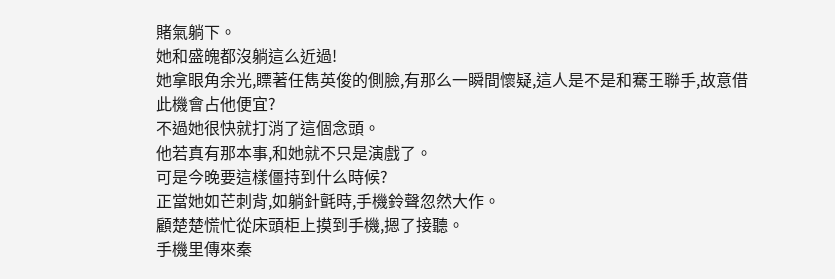賭氣躺下。
她和盛魄都沒躺這么近過!
她拿眼角余光,瞟著任雋英俊的側臉,有那么一瞬間懷疑,這人是不是和騫王聯手,故意借此機會占他便宜?
不過她很快就打消了這個念頭。
他若真有那本事,和她就不只是演戲了。
可是今晚要這樣僵持到什么時候?
正當她如芒刺背,如躺針氈時,手機鈴聲忽然大作。
顧楚楚慌忙從床頭柜上摸到手機,摁了接聽。
手機里傳來秦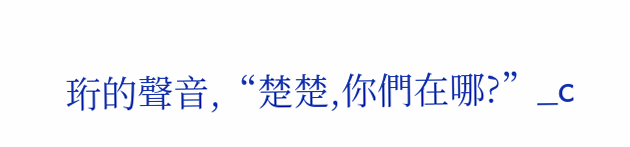珩的聲音,“楚楚,你們在哪?”_c